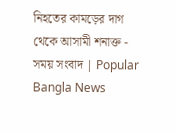নিহতের কামড়ের দাগ থেকে আসামী শনাক্ত - সময় সংবাদ | Popular Bangla News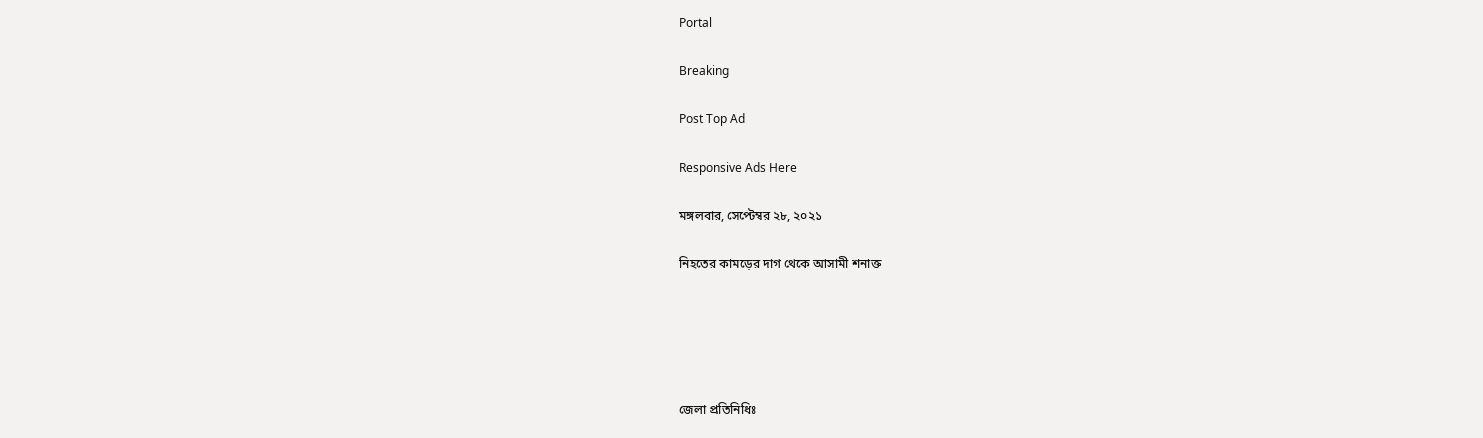Portal

Breaking

Post Top Ad

Responsive Ads Here

মঙ্গলবার, সেপ্টেম্বর ২৮, ২০২১

নিহতের কামড়ের দাগ থেকে আসামী শনাক্ত





জেলা প্রতিনিধিঃ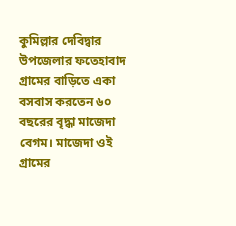কুমিল্লার দেবিদ্বার উপজেলার ফতেহাবাদ গ্রামের বাড়িতে একা বসবাস করতেন ৬০ বছরের বৃদ্ধা মাজেদা বেগম। মাজেদা ওই গ্রামের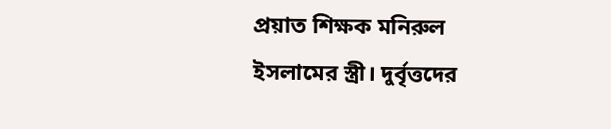প্রয়াত শিক্ষক মনিরুল ইসলামের স্ত্রী। দুর্বৃত্তদের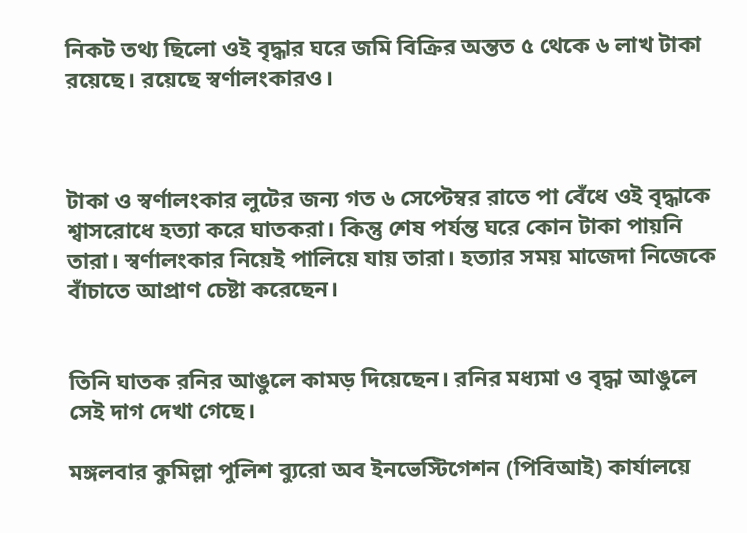নিকট তথ্য ছিলো ওই বৃদ্ধার ঘরে জমি বিক্রির অন্তত ৫ থেকে ৬ লাখ টাকা রয়েছে। রয়েছে স্বর্ণালংকারও।



টাকা ও স্বর্ণালংকার লুটের জন্য গত ৬ সেপ্টেম্বর রাতে পা বেঁধে ওই বৃদ্ধাকে শ্বাসরোধে হত্যা করে ঘাতকরা। কিন্তু শেষ পর্যন্ত ঘরে কোন টাকা পায়নি তারা। স্বর্ণালংকার নিয়েই পালিয়ে যায় তারা। হত্যার সময় মাজেদা নিজেকে বাঁচাতে আপ্রাণ চেষ্টা করেছেন।


তিনি ঘাতক রনির আঙুলে কামড় দিয়েছেন। রনির মধ্যমা ও বৃদ্ধা আঙুলে সেই দাগ দেখা গেছে।

মঙ্গলবার কুমিল্লা পুলিশ ব্যুরো অব ইনভেস্টিগেশন (পিবিআই) কার্যালয়ে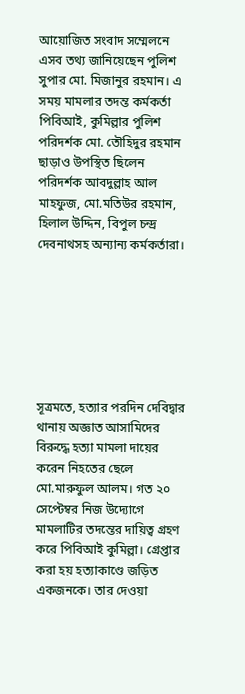আয়োজিত সংবাদ সম্মেলনে এসব তথ্য জানিয়েছেন পুলিশ সুপার মো. মিজানুর রহমান। এ সময় মামলার তদন্ত কর্মকর্তা পিবিআই, কুমিল্লার পুলিশ পরিদর্শক মো. তৌহিদুর রহমান ছাড়াও উপস্থিত ছিলেন পরিদর্শক আবদুল্লাহ আল মাহফুজ, মো.মতিউর রহমান, হিলাল উদ্দিন, বিপুল চন্দ্র দেবনাথসহ অন্যান্য কর্মকর্তারা।







সূত্রমতে, হত্যার পরদিন দেবিদ্বার থানায় অজ্ঞাত আসামিদের বিরুদ্ধে হত্যা মামলা দায়ের করেন নিহতের ছেলে মো.মারুফুল আলম। গত ২০ সেপ্টেম্বর নিজ উদ্যোগে মামলাটির তদন্তের দায়িত্ব গ্রহণ করে পিবিআই কুমিল্লা। গ্রেপ্তার করা হয় হত্যাকাণ্ডে জড়িত একজনকে। তার দেওয়া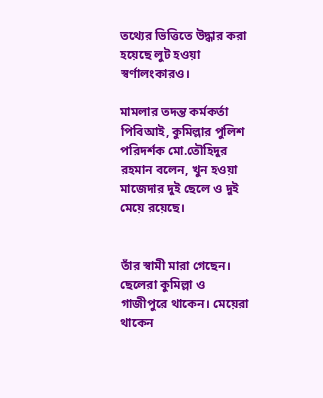তথ্যের ভিত্তিতে উদ্ধার করা হয়েছে লুট হওয়া স্বর্ণালংকারও।

মামলার তদন্ত কর্মকর্তা পিবিআই, কুমিল্লার পুলিশ পরিদর্শক মো.তৌহিদুর রহমান বলেন, খুন হওয়া মাজেদার দুই ছেলে ও দুই মেয়ে রয়েছে।


তাঁর স্বামী মারা গেছেন। ছেলেরা কুমিল্লা ও গাজীপুরে থাকেন। মেয়েরা থাকেন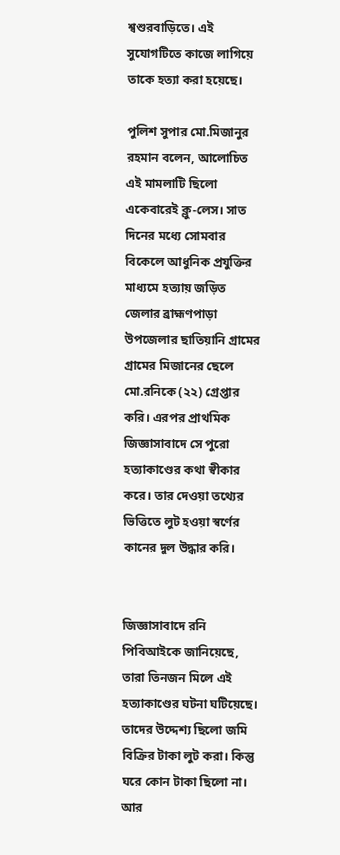শ্বশুরবাড়িতে। এই সুযোগটিতে কাজে লাগিয়ে তাকে হত্যা করা হয়েছে।

পুলিশ সুপার মো.মিজানুর রহমান বলেন, আলোচিত এই মামলাটি ছিলো একেবারেই ক্লু-লেস। সাত দিনের মধ্যে সোমবার বিকেলে আধুনিক প্রযুক্তির মাধ্যমে হত্যায় জড়িত জেলার ব্রাহ্মণপাড়া উপজেলার ছাতিয়ানি গ্রামের গ্রামের মিজানের ছেলে মো.রনিকে (২২) গ্রেপ্তার করি। এরপর প্রাথমিক জিজ্ঞাসাবাদে সে পুরো হত্যাকাণ্ডের কথা স্বীকার করে। তার দেওয়া তথ্যের ভিত্তিতে লুট হওয়া স্বর্ণের কানের দুল উদ্ধার করি।


জিজ্ঞাসাবাদে রনি পিবিআইকে জানিয়েছে, তারা তিনজন মিলে এই হত্যাকাণ্ডের ঘটনা ঘটিয়েছে। তাদের উদ্দেশ্য ছিলো জমি বিক্রির টাকা লুট করা। কিন্তু ঘরে কোন টাকা ছিলো না। আর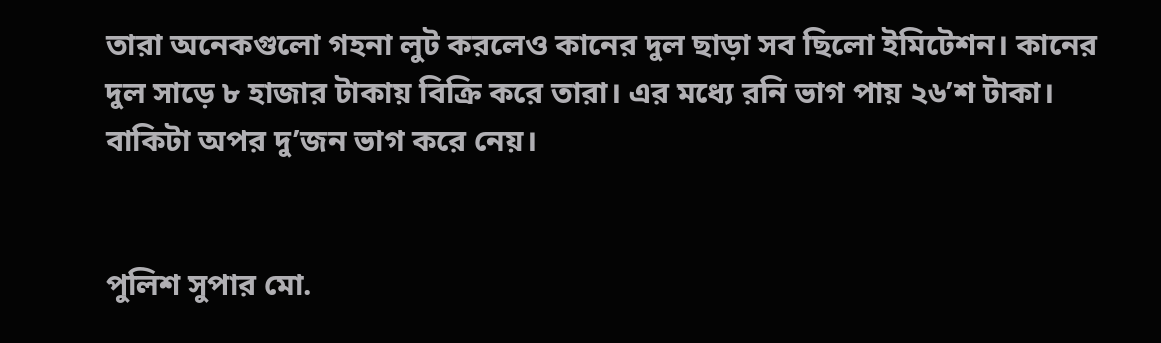তারা অনেকগুলো গহনা লুট করলেও কানের দুল ছাড়া সব ছিলো ইমিটেশন। কানের দুল সাড়ে ৮ হাজার টাকায় বিক্রি করে তারা। এর মধ্যে রনি ভাগ পায় ২৬’শ টাকা। বাকিটা অপর দু’জন ভাগ করে নেয়।


পুলিশ সুপার মো.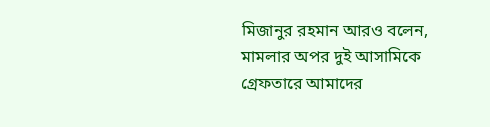মিজানুর রহমান আরও বলেন, মামলার অপর দুই আসামিকে গ্রেফতারে আমাদের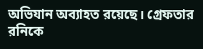অভিযান অব্যাহত রয়েছে। গ্রেফতার রনিকে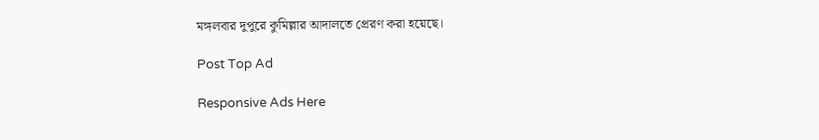মঙ্গলবার দুপুরে কুমিল্লার আদালতে প্রেরণ করা হয়েছে।

Post Top Ad

Responsive Ads Here